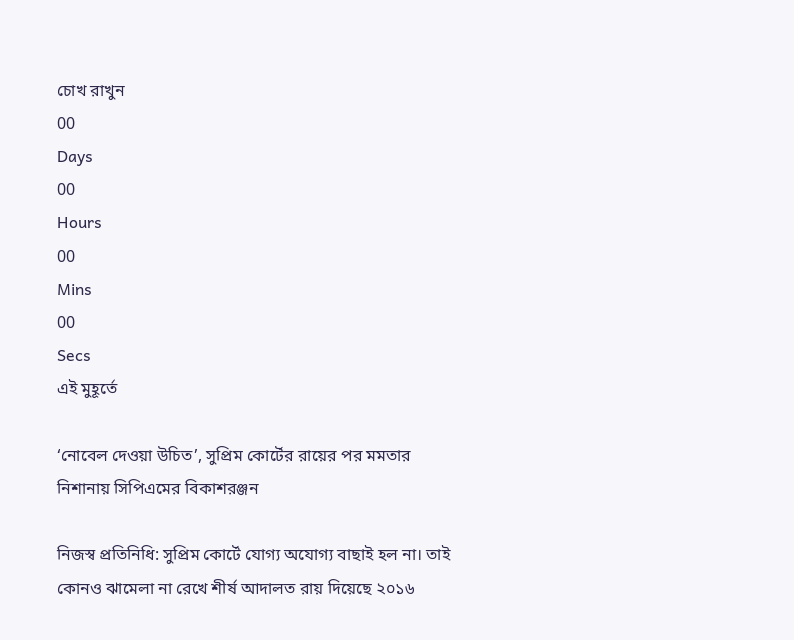চোখ রাখুন
00
Days
00
Hours
00
Mins
00
Secs
এই মুহূর্তে

‘নোবেল দেওয়া উচিত’, সুপ্রিম কোর্টের রায়ের পর মমতার নিশানায় সিপিএমের বিকাশরঞ্জন

নিজস্ব প্রতিনিধি: সুপ্রিম কোর্টে যোগ্য অযোগ্য বাছাই হল না। তাই কোনও ঝামেলা না রেখে শীর্ষ আদালত রায় দিয়েছে ২০১৬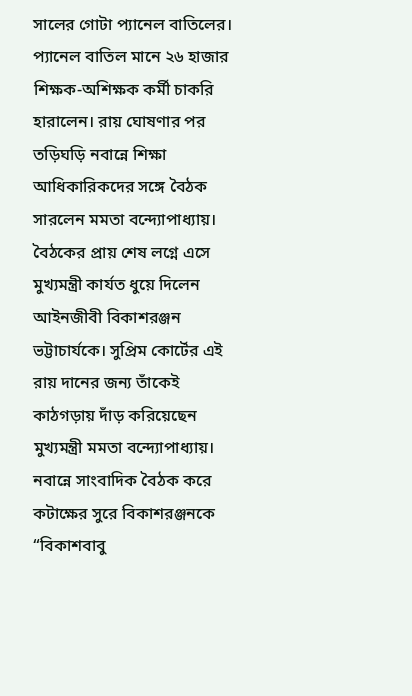সালের গোটা প্যানেল বাতিলের। প্যানেল বাতিল মানে ২৬ হাজার শিক্ষক-অশিক্ষক কর্মী চাকরি হারালেন। রায় ঘোষণার পর তড়িঘড়ি নবান্নে শিক্ষা আধিকারিকদের সঙ্গে বৈঠক সারলেন মমতা বন্দ্যোপাধ্যায়।
বৈঠকের প্রায় শেষ লগ্নে এসে মুখ্যমন্ত্রী কার্যত ধুয়ে দিলেন আইনজীবী বিকাশরঞ্জন ভট্টাচার্যকে। সুপ্রিম কোর্টের এই রায় দানের জন্য তাঁকেই কাঠগড়ায় দাঁড় করিয়েছেন মুখ্যমন্ত্রী মমতা বন্দ্যোপাধ্যায়। নবান্নে সাংবাদিক বৈঠক করে কটাক্ষের সুরে বিকাশরঞ্জনকে “বিকাশবাবু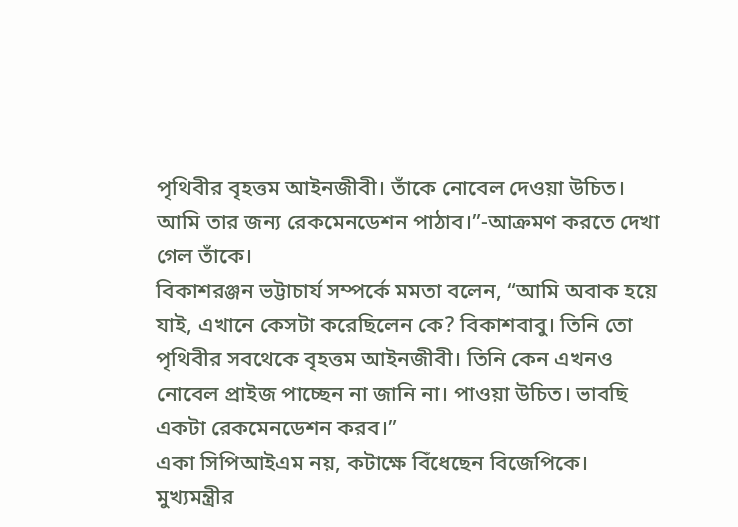পৃথিবীর বৃহত্তম আইনজীবী। তাঁকে নোবেল দেওয়া উচিত। আমি তার জন্য রেকমেনডেশন পাঠাব।”-আক্রমণ করতে দেখা গেল তাঁকে।
বিকাশরঞ্জন ভট্টাচার্য সম্পর্কে মমতা বলেন, “আমি অবাক হয়ে যাই, এখানে কেসটা করেছিলেন কে? বিকাশবাবু। তিনি তো পৃথিবীর সবথেকে বৃহত্তম আইনজীবী। তিনি কেন এখনও নোবেল প্রাইজ পাচ্ছেন না জানি না। পাওয়া উচিত। ভাবছি একটা রেকমেনডেশন করব।”
একা সিপিআইএম নয়, কটাক্ষে বিঁধেছেন বিজেপিকে। মুখ্যমন্ত্রীর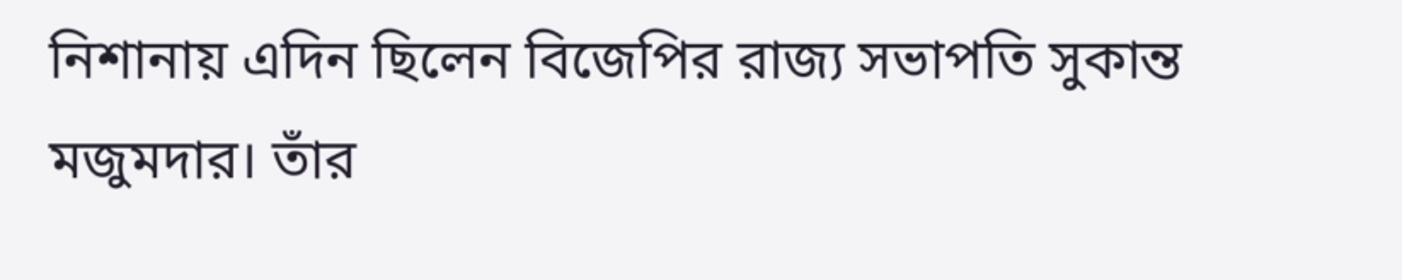নিশানায় এদিন ছিলেন বিজেপির রাজ্য সভাপতি সুকান্ত মজুমদার। তাঁর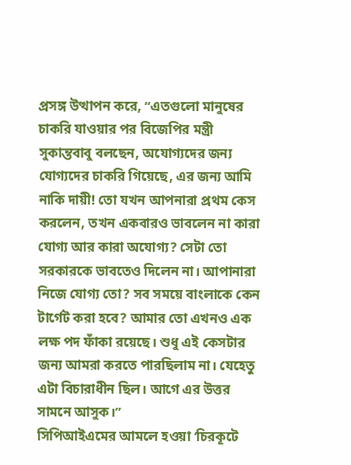প্রসঙ্গ উত্থাপন করে, “এতগুলো মানুষের চাকরি যাওয়ার পর বিজেপির মন্ত্রী সুকান্তবাবু বলছেন, অযোগ্যদের জন্য যোগ্যদের চাকরি গিয়েছে, এর জন্য আমি নাকি দায়ী! তো যখন আপনারা প্রথম কেস করলেন, তখন একবারও ভাবলেন না কারা যোগ্য আর কারা অযোগ্য? সেটা তো সরকারকে ভাবতেও দিলেন না। আপানারা নিজে যোগ্য তো? সব সময়ে বাংলাকে কেন টার্গেট করা হবে? আমার তো এখনও এক লক্ষ পদ ফাঁকা রয়েছে। শুধু এই কেসটার জন্য আমরা করতে পারছিলাম না। যেহেতু এটা বিচারাধীন ছিল। আগে এর উত্তর সামনে আসুক।”
সিপিআইএমের আমলে হওয়া ‘চিরকূটে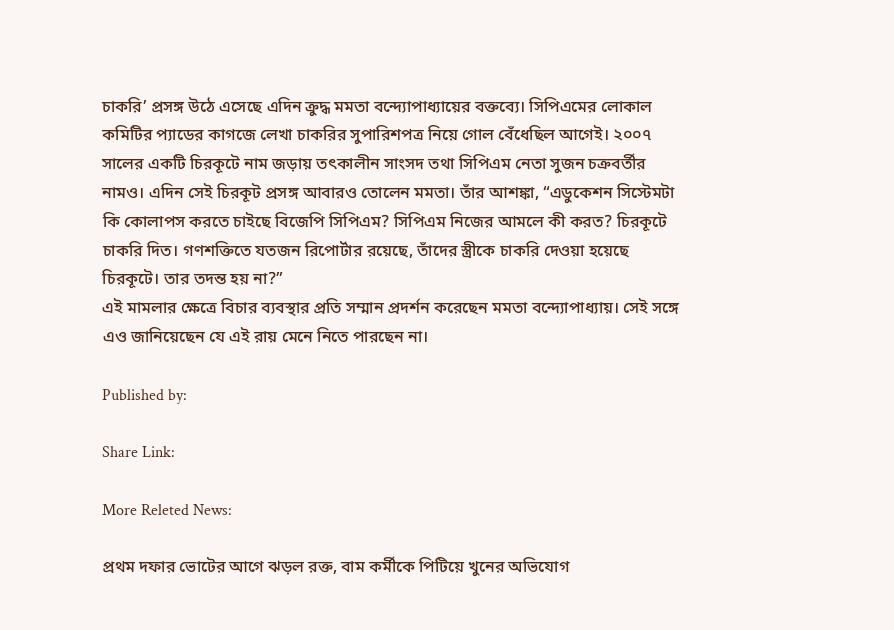চাকরি’ প্রসঙ্গ উঠে এসেছে এদিন ক্রুদ্ধ মমতা বন্দ্যোপাধ্যায়ের বক্তব্যে। সিপিএমের লোকাল কমিটির প্যাডের কাগজে লেখা চাকরির সুপারিশপত্র নিয়ে গোল বেঁধেছিল আগেই। ২০০৭ সালের একটি চিরকূটে নাম জড়ায় তৎকালীন সাংসদ তথা সিপিএম নেতা সুজন চক্রবর্তীর নামও। এদিন সেই চিরকূট প্রসঙ্গ আবারও তোলেন মমতা। তাঁর আশঙ্কা, “এডুকেশন সিস্টেমটা কি কোলাপস করতে চাইছে বিজেপি সিপিএম? সিপিএম নিজের আমলে কী করত? চিরকূটে চাকরি দিত। গণশক্তিতে যতজন রিপোর্টার রয়েছে, তাঁদের স্ত্রীকে চাকরি দেওয়া হয়েছে চিরকূটে। তার তদন্ত হয় না?”
এই মামলার ক্ষেত্রে বিচার ব্যবস্থার প্রতি সম্মান প্রদর্শন করেছেন মমতা বন্দ্যোপাধ্যায়। সেই সঙ্গে এও জানিয়েছেন যে এই রায় মেনে নিতে পারছেন না।

Published by:

Share Link:

More Releted News:

প্রথম দফার ভোটের আগে ঝড়ল রক্ত, বাম কর্মীকে পিটিয়ে খুনের অভিযোগ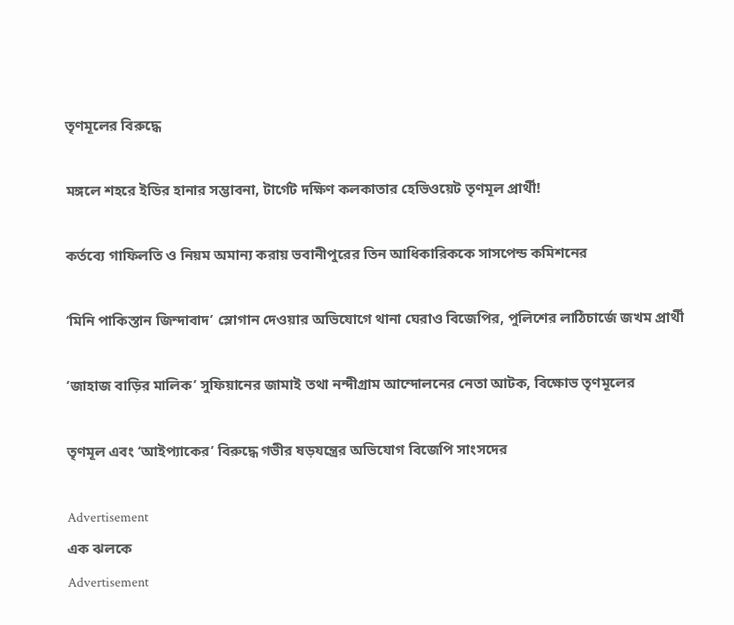তৃণমূলের বিরুদ্ধে

মঙ্গলে শহরে ইডির হানার সম্ভাবনা, টার্গেট দক্ষিণ কলকাতার হেভিওয়েট তৃণমূল প্রার্থী!

কর্তব্যে গাফিলতি ও নিয়ম অমান্য করায় ভবানীপুরের তিন আধিকারিককে সাসপেন্ড কমিশনের

‘মিনি পাকিস্তান জিন্দাবাদ’ স্লোগান দেওয়ার অভিযোগে থানা ঘেরাও বিজেপির, পুলিশের লাঠিচার্জে জখম প্রার্থী

‘জাহাজ বাড়ির মালিক’ সুফিয়ানের জামাই তথা নন্দীগ্রাম আন্দোলনের নেতা আটক, বিক্ষোভ তৃণমূলের

তৃণমূল এবং ‘আইপ্যাকের’ বিরুদ্ধে গভীর ষড়যন্ত্রের অভিযোগ বিজেপি সাংসদের

Advertisement
এক ঝলকে
Advertisement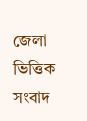জেলা ভিত্তিক সংবাদ